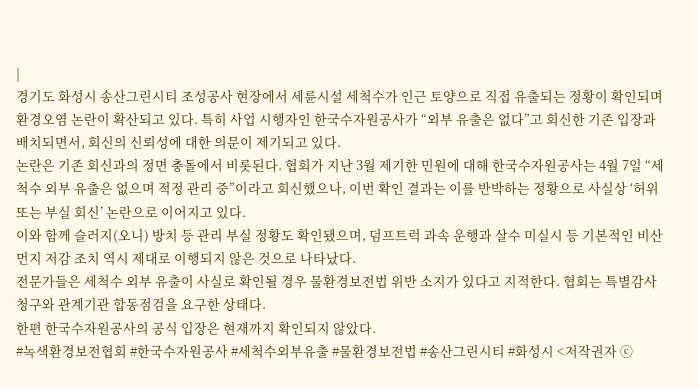|
경기도 화성시 송산그린시티 조성공사 현장에서 세륜시설 세척수가 인근 토양으로 직접 유출되는 정황이 확인되며 환경오염 논란이 확산되고 있다. 특히 사업 시행자인 한국수자원공사가 “외부 유출은 없다”고 회신한 기존 입장과 배치되면서, 회신의 신뢰성에 대한 의문이 제기되고 있다.
논란은 기존 회신과의 정면 충돌에서 비롯된다. 협회가 지난 3월 제기한 민원에 대해 한국수자원공사는 4월 7일 “세척수 외부 유출은 없으며 적정 관리 중”이라고 회신했으나, 이번 확인 결과는 이를 반박하는 정황으로 사실상 ‘허위 또는 부실 회신’ 논란으로 이어지고 있다.
이와 함께 슬러지(오니) 방치 등 관리 부실 정황도 확인됐으며, 덤프트럭 과속 운행과 살수 미실시 등 기본적인 비산먼지 저감 조치 역시 제대로 이행되지 않은 것으로 나타났다.
전문가들은 세척수 외부 유출이 사실로 확인될 경우 물환경보전법 위반 소지가 있다고 지적한다. 협회는 특별감사 청구와 관계기관 합동점검을 요구한 상태다.
한편 한국수자원공사의 공식 입장은 현재까지 확인되지 않았다.
#녹색환경보전협회 #한국수자원공사 #세척수외부유출 #물환경보전법 #송산그린시티 #화성시 <저작권자 ⓒ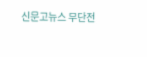신문고뉴스 무단전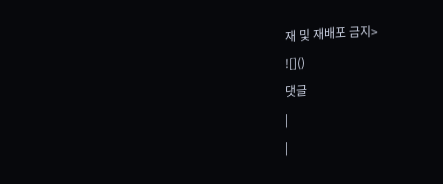재 및 재배포 금지>
![]()
댓글
|
|